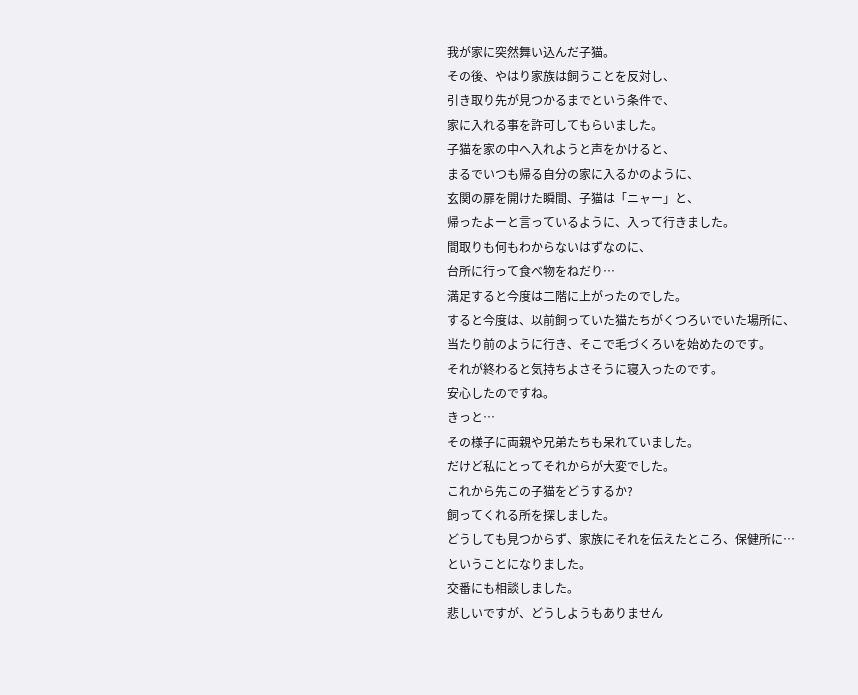我が家に突然舞い込んだ子猫。
その後、やはり家族は飼うことを反対し、
引き取り先が見つかるまでという条件で、
家に入れる事を許可してもらいました。
子猫を家の中へ入れようと声をかけると、
まるでいつも帰る自分の家に入るかのように、
玄関の扉を開けた瞬間、子猫は「ニャー」と、
帰ったよーと言っているように、入って行きました。
間取りも何もわからないはずなのに、
台所に行って食べ物をねだり…
満足すると今度は二階に上がったのでした。
すると今度は、以前飼っていた猫たちがくつろいでいた場所に、
当たり前のように行き、そこで毛づくろいを始めたのです。
それが終わると気持ちよさそうに寝入ったのです。
安心したのですね。
きっと…
その様子に両親や兄弟たちも呆れていました。
だけど私にとってそれからが大変でした。
これから先この子猫をどうするか?
飼ってくれる所を探しました。
どうしても見つからず、家族にそれを伝えたところ、保健所に…
ということになりました。
交番にも相談しました。
悲しいですが、どうしようもありません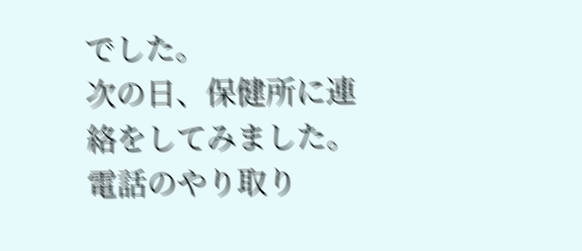でした。
次の日、保健所に連絡をしてみました。
電話のやり取り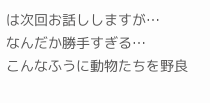は次回お話ししますが…
なんだか勝手すぎる…
こんなふうに動物たちを野良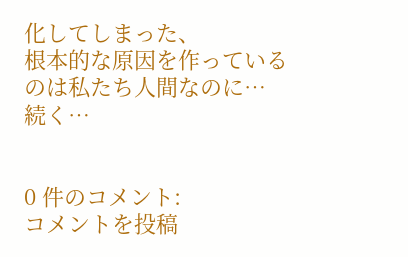化してしまった、
根本的な原因を作っているのは私たち人間なのに…
続く…


0 件のコメント:
コメントを投稿